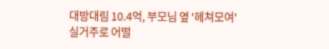대방대림 10.4억, 부모님 옆 '헤쳐모여' 실거주로 어떨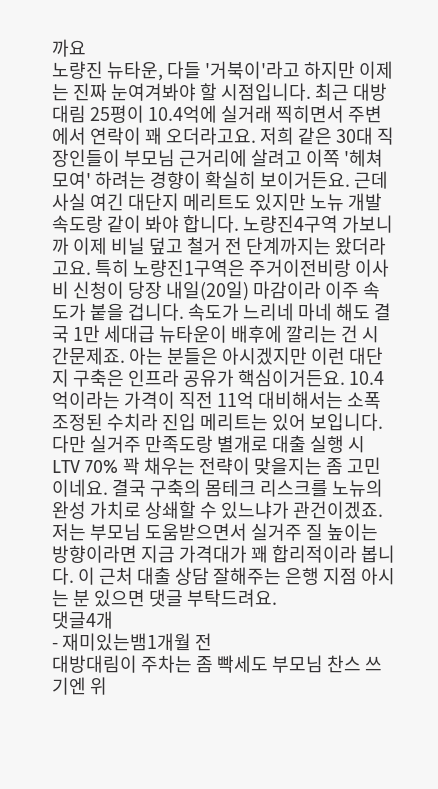까요
노량진 뉴타운, 다들 '거북이'라고 하지만 이제는 진짜 눈여겨봐야 할 시점입니다. 최근 대방대림 25평이 10.4억에 실거래 찍히면서 주변에서 연락이 꽤 오더라고요. 저희 같은 30대 직장인들이 부모님 근거리에 살려고 이쪽 '헤쳐모여' 하려는 경향이 확실히 보이거든요. 근데 사실 여긴 대단지 메리트도 있지만 노뉴 개발 속도랑 같이 봐야 합니다. 노량진4구역 가보니까 이제 비닐 덮고 철거 전 단계까지는 왔더라고요. 특히 노량진1구역은 주거이전비랑 이사비 신청이 당장 내일(20일) 마감이라 이주 속도가 붙을 겁니다. 속도가 느리네 마네 해도 결국 1만 세대급 뉴타운이 배후에 깔리는 건 시간문제죠. 아는 분들은 아시겠지만 이런 대단지 구축은 인프라 공유가 핵심이거든요. 10.4억이라는 가격이 직전 11억 대비해서는 소폭 조정된 수치라 진입 메리트는 있어 보입니다. 다만 실거주 만족도랑 별개로 대출 실행 시 LTV 70% 꽉 채우는 전략이 맞을지는 좀 고민이네요. 결국 구축의 몸테크 리스크를 노뉴의 완성 가치로 상쇄할 수 있느냐가 관건이겠죠. 저는 부모님 도움받으면서 실거주 질 높이는 방향이라면 지금 가격대가 꽤 합리적이라 봅니다. 이 근처 대출 상담 잘해주는 은행 지점 아시는 분 있으면 댓글 부탁드려요.
댓글4개
- 재미있는뱀1개월 전
대방대림이 주차는 좀 빡세도 부모님 찬스 쓰기엔 위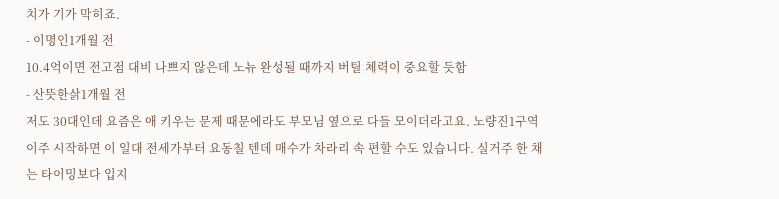치가 기가 막히죠.
- 이명인1개월 전
10.4억이면 전고점 대비 나쁘지 않은데 노뉴 완성될 때까지 버틸 체력이 중요할 듯함
- 산뜻한삵1개월 전
저도 30대인데 요즘은 애 키우는 문제 때문에라도 부모님 옆으로 다들 모이더라고요. 노량진1구역 이주 시작하면 이 일대 전세가부터 요동칠 텐데 매수가 차라리 속 편할 수도 있습니다. 실거주 한 채는 타이밍보다 입지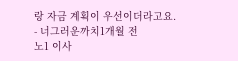랑 자금 계획이 우선이더라고요.
- 너그러운까치1개월 전
노1 이사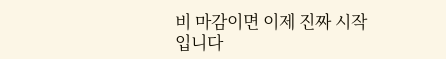비 마감이면 이제 진짜 시작입니다